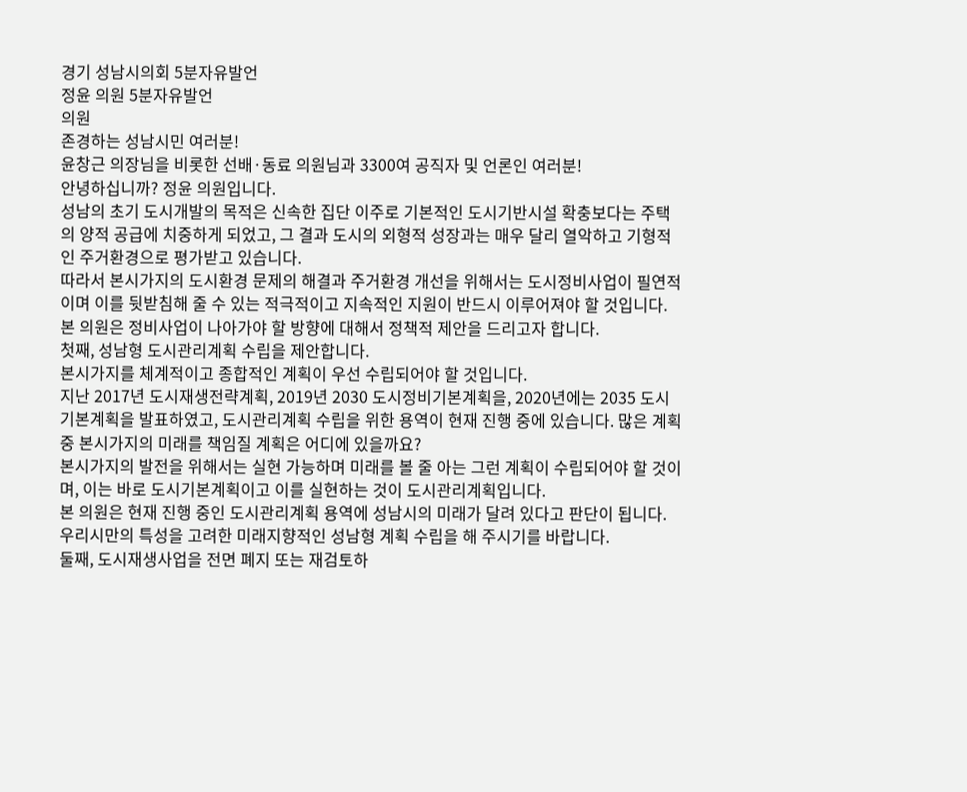경기 성남시의회 5분자유발언
정윤 의원 5분자유발언
의원
존경하는 성남시민 여러분!
윤창근 의장님을 비롯한 선배·동료 의원님과 3300여 공직자 및 언론인 여러분!
안녕하십니까? 정윤 의원입니다.
성남의 초기 도시개발의 목적은 신속한 집단 이주로 기본적인 도시기반시설 확충보다는 주택의 양적 공급에 치중하게 되었고, 그 결과 도시의 외형적 성장과는 매우 달리 열악하고 기형적인 주거환경으로 평가받고 있습니다.
따라서 본시가지의 도시환경 문제의 해결과 주거환경 개선을 위해서는 도시정비사업이 필연적이며 이를 뒷받침해 줄 수 있는 적극적이고 지속적인 지원이 반드시 이루어져야 할 것입니다.
본 의원은 정비사업이 나아가야 할 방향에 대해서 정책적 제안을 드리고자 합니다.
첫째, 성남형 도시관리계획 수립을 제안합니다.
본시가지를 체계적이고 종합적인 계획이 우선 수립되어야 할 것입니다.
지난 2017년 도시재생전략계획, 2019년 2030 도시정비기본계획을, 2020년에는 2035 도시기본계획을 발표하였고, 도시관리계획 수립을 위한 용역이 현재 진행 중에 있습니다. 많은 계획 중 본시가지의 미래를 책임질 계획은 어디에 있을까요?
본시가지의 발전을 위해서는 실현 가능하며 미래를 볼 줄 아는 그런 계획이 수립되어야 할 것이며, 이는 바로 도시기본계획이고 이를 실현하는 것이 도시관리계획입니다.
본 의원은 현재 진행 중인 도시관리계획 용역에 성남시의 미래가 달려 있다고 판단이 됩니다. 우리시만의 특성을 고려한 미래지향적인 성남형 계획 수립을 해 주시기를 바랍니다.
둘째, 도시재생사업을 전면 폐지 또는 재검토하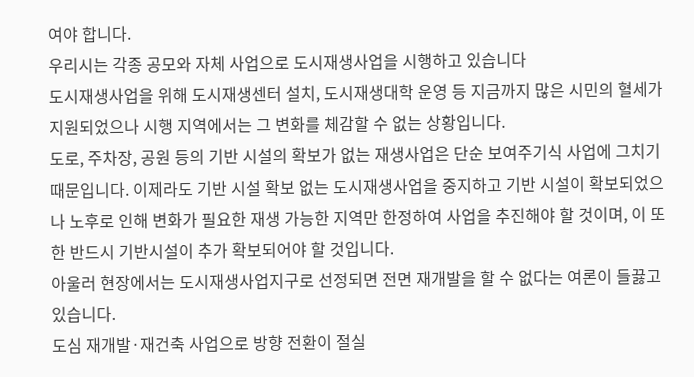여야 합니다.
우리시는 각종 공모와 자체 사업으로 도시재생사업을 시행하고 있습니다
도시재생사업을 위해 도시재생센터 설치, 도시재생대학 운영 등 지금까지 많은 시민의 혈세가 지원되었으나 시행 지역에서는 그 변화를 체감할 수 없는 상황입니다.
도로, 주차장, 공원 등의 기반 시설의 확보가 없는 재생사업은 단순 보여주기식 사업에 그치기 때문입니다. 이제라도 기반 시설 확보 없는 도시재생사업을 중지하고 기반 시설이 확보되었으나 노후로 인해 변화가 필요한 재생 가능한 지역만 한정하여 사업을 추진해야 할 것이며, 이 또한 반드시 기반시설이 추가 확보되어야 할 것입니다.
아울러 현장에서는 도시재생사업지구로 선정되면 전면 재개발을 할 수 없다는 여론이 들끓고 있습니다.
도심 재개발·재건축 사업으로 방향 전환이 절실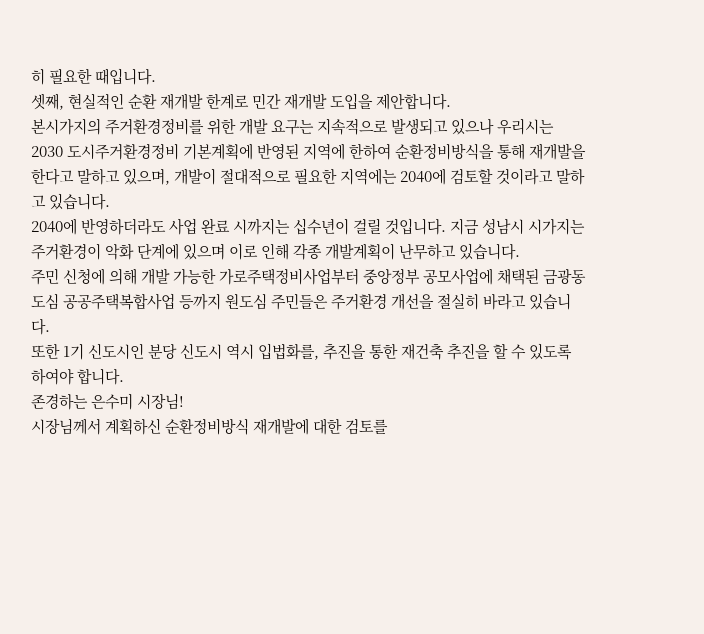히 필요한 때입니다.
셋째, 현실적인 순환 재개발 한계로 민간 재개발 도입을 제안합니다.
본시가지의 주거환경정비를 위한 개발 요구는 지속적으로 발생되고 있으나 우리시는 2030 도시주거환경정비 기본계획에 반영된 지역에 한하여 순환정비방식을 통해 재개발을 한다고 말하고 있으며, 개발이 절대적으로 필요한 지역에는 2040에 검토할 것이라고 말하고 있습니다.
2040에 반영하더라도 사업 완료 시까지는 십수년이 걸릴 것입니다. 지금 성남시 시가지는 주거환경이 악화 단계에 있으며 이로 인해 각종 개발계획이 난무하고 있습니다.
주민 신청에 의해 개발 가능한 가로주택정비사업부터 중앙정부 공모사업에 채택된 금광동 도심 공공주택복합사업 등까지 원도심 주민들은 주거환경 개선을 절실히 바라고 있습니다.
또한 1기 신도시인 분당 신도시 역시 입법화를, 추진을 통한 재건축 추진을 할 수 있도록 하여야 합니다.
존경하는 은수미 시장님!
시장님께서 계획하신 순환정비방식 재개발에 대한 검토를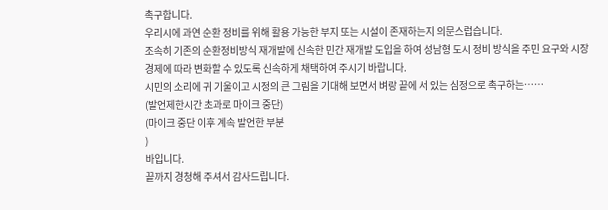촉구합니다.
우리시에 과연 순환 정비를 위해 활용 가능한 부지 또는 시설이 존재하는지 의문스럽습니다.
조속히 기존의 순환정비방식 재개발에 신속한 민간 재개발 도입을 하여 성남형 도시 정비 방식을 주민 요구와 시장 경제에 따라 변화할 수 있도록 신속하게 채택하여 주시기 바랍니다.
시민의 소리에 귀 기울이고 시정의 큰 그림을 기대해 보면서 벼랑 끝에 서 있는 심정으로 촉구하는……
(발언제한시간 초과로 마이크 중단)
(마이크 중단 이후 계속 발언한 부분
)
바입니다.
끝까지 경청해 주셔서 감사드립니다.